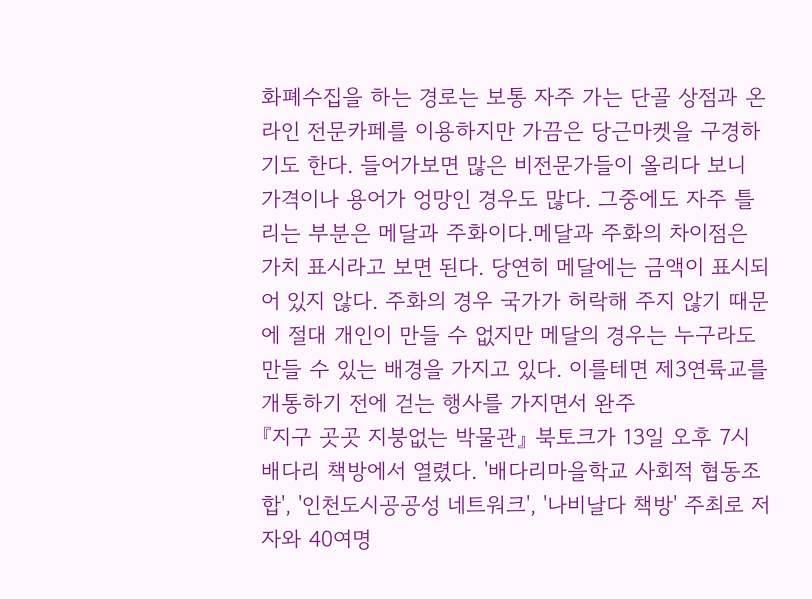화폐수집을 하는 경로는 보통 자주 가는 단골 상점과 온라인 전문카페를 이용하지만 가끔은 당근마켓을 구경하기도 한다. 들어가보면 많은 비전문가들이 올리다 보니 가격이나 용어가 엉망인 경우도 많다. 그중에도 자주 틀리는 부분은 메달과 주화이다.메달과 주화의 차이점은 가치 표시라고 보면 된다. 당연히 메달에는 금액이 표시되어 있지 않다. 주화의 경우 국가가 허락해 주지 않기 때문에 절대 개인이 만들 수 없지만 메달의 경우는 누구라도 만들 수 있는 배경을 가지고 있다. 이를테면 제3연륙교를 개통하기 전에 걷는 행사를 가지면서 완주
『지구 곳곳 지붕없는 박물관』 북토크가 13일 오후 7시 배다리 책방에서 열렸다. '배다리마을학교 사회적 협동조합', '인천도시공공성 네트워크', '나비날다 책방' 주최로 저자와 40여명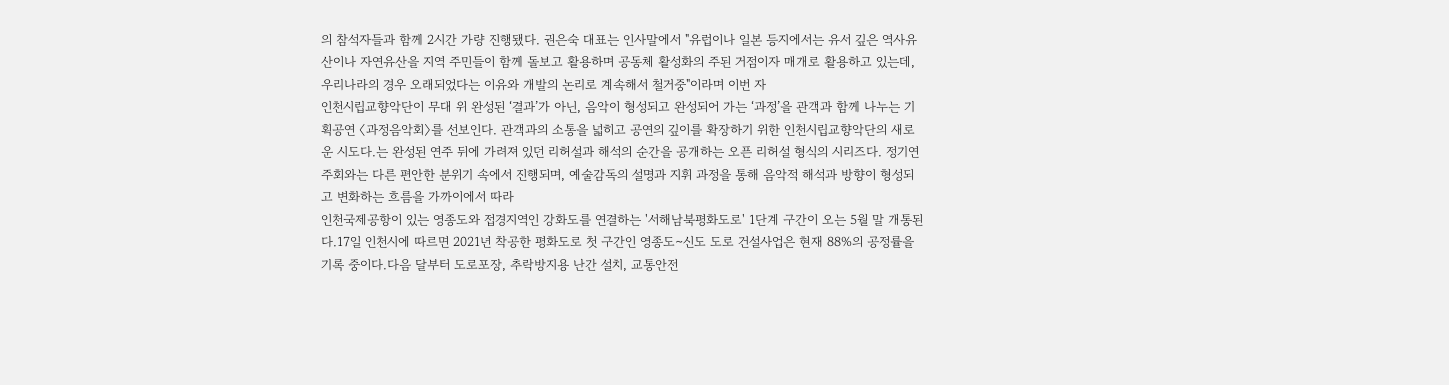의 참석자들과 함께 2시간 가량 진행됐다. 권은숙 대표는 인사말에서 "유럽이나 일본 등지에서는 유서 깊은 역사유산이나 자연유산을 지역 주민들이 함께 돌보고 활용하며 공동체 활성화의 주된 거점이자 매개로 활용하고 있는데, 우리나라의 경우 오래되었다는 이유와 개발의 논리로 계속해서 철거중"이라며 이번 자
인천시립교향악단이 무대 위 완성된 ‘결과’가 아닌, 음악이 형성되고 완성되어 가는 ‘과정’을 관객과 함께 나누는 기획공연 〈과정음악회〉를 선보인다. 관객과의 소통을 넓히고 공연의 깊이를 확장하기 위한 인천시립교향악단의 새로운 시도다.는 완성된 연주 뒤에 가려져 있던 리허설과 해석의 순간을 공개하는 오픈 리허설 형식의 시리즈다. 정기연주회와는 다른 편안한 분위기 속에서 진행되며, 예술감독의 설명과 지휘 과정을 통해 음악적 해석과 방향이 형성되고 변화하는 흐름을 가까이에서 따라
인천국제공항이 있는 영종도와 접경지역인 강화도를 연결하는 '서해남북평화도로' 1단계 구간이 오는 5월 말 개통된다.17일 인천시에 따르면 2021년 착공한 평화도로 첫 구간인 영종도∼신도 도로 건설사업은 현재 88%의 공정률을 기록 중이다.다음 달부터 도로포장, 추락방지용 난간 설치, 교통안전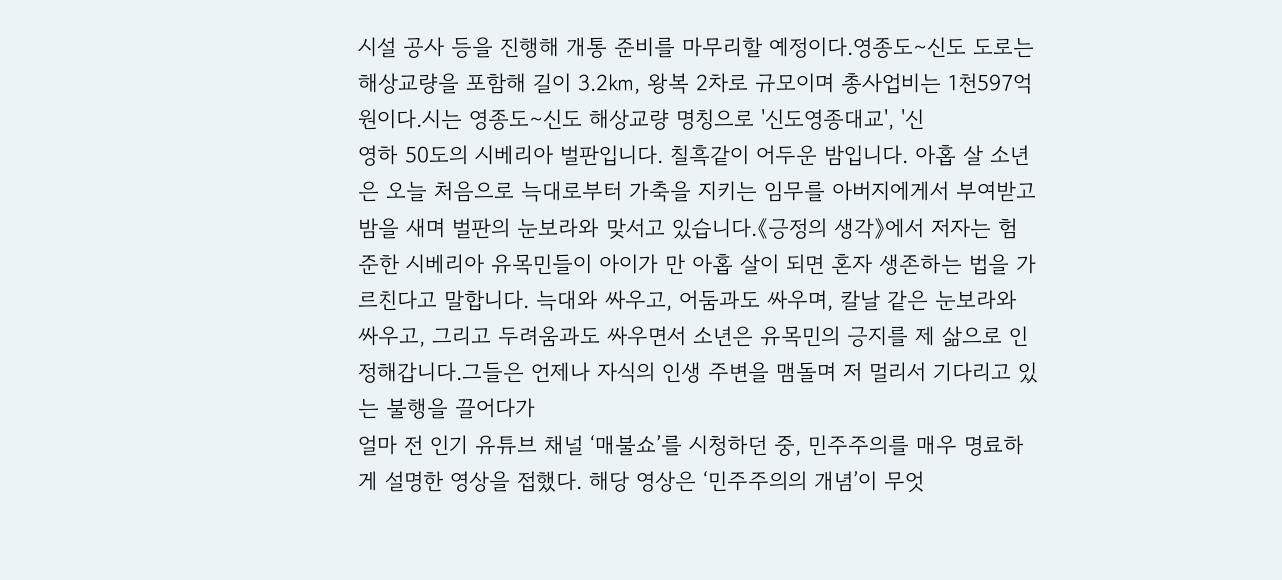시설 공사 등을 진행해 개통 준비를 마무리할 예정이다.영종도∼신도 도로는 해상교량을 포함해 길이 3.2㎞, 왕복 2차로 규모이며 총사업비는 1천597억원이다.시는 영종도∼신도 해상교량 명칭으로 '신도영종대교', '신
영하 50도의 시베리아 벌판입니다. 칠흑같이 어두운 밤입니다. 아홉 살 소년은 오늘 처음으로 늑대로부터 가축을 지키는 임무를 아버지에게서 부여받고 밤을 새며 벌판의 눈보라와 맞서고 있습니다.《긍정의 생각》에서 저자는 험준한 시베리아 유목민들이 아이가 만 아홉 살이 되면 혼자 생존하는 법을 가르친다고 말합니다. 늑대와 싸우고, 어둠과도 싸우며, 칼날 같은 눈보라와 싸우고, 그리고 두려움과도 싸우면서 소년은 유목민의 긍지를 제 삶으로 인정해갑니다.그들은 언제나 자식의 인생 주변을 맴돌며 저 멀리서 기다리고 있는 불행을 끌어다가
얼마 전 인기 유튜브 채널 ‘매불쇼’를 시청하던 중, 민주주의를 매우 명료하게 설명한 영상을 접했다. 해당 영상은 ‘민주주의의 개념’이 무엇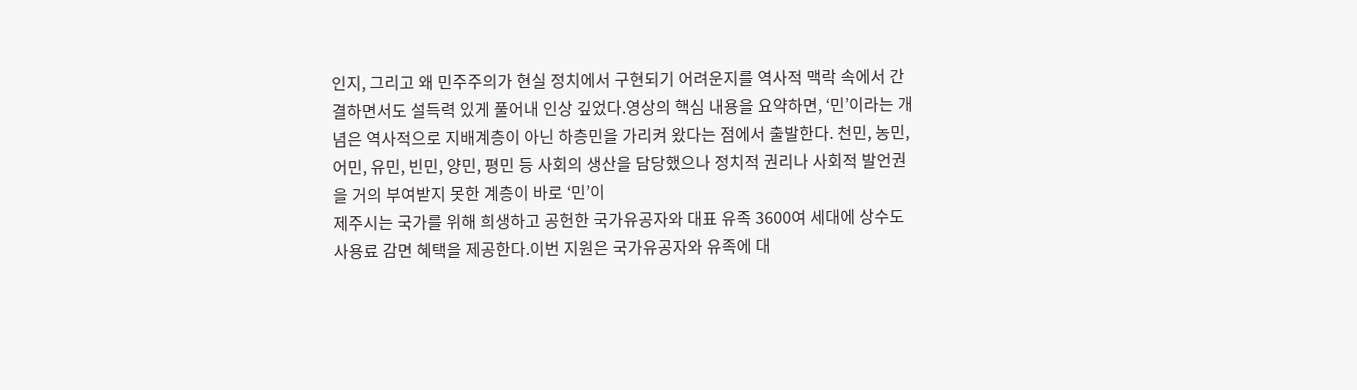인지, 그리고 왜 민주주의가 현실 정치에서 구현되기 어려운지를 역사적 맥락 속에서 간결하면서도 설득력 있게 풀어내 인상 깊었다.영상의 핵심 내용을 요약하면, ‘민’이라는 개념은 역사적으로 지배계층이 아닌 하층민을 가리켜 왔다는 점에서 출발한다. 천민, 농민, 어민, 유민, 빈민, 양민, 평민 등 사회의 생산을 담당했으나 정치적 권리나 사회적 발언권을 거의 부여받지 못한 계층이 바로 ‘민’이
제주시는 국가를 위해 희생하고 공헌한 국가유공자와 대표 유족 3600여 세대에 상수도 사용료 감면 혜택을 제공한다.이번 지원은 국가유공자와 유족에 대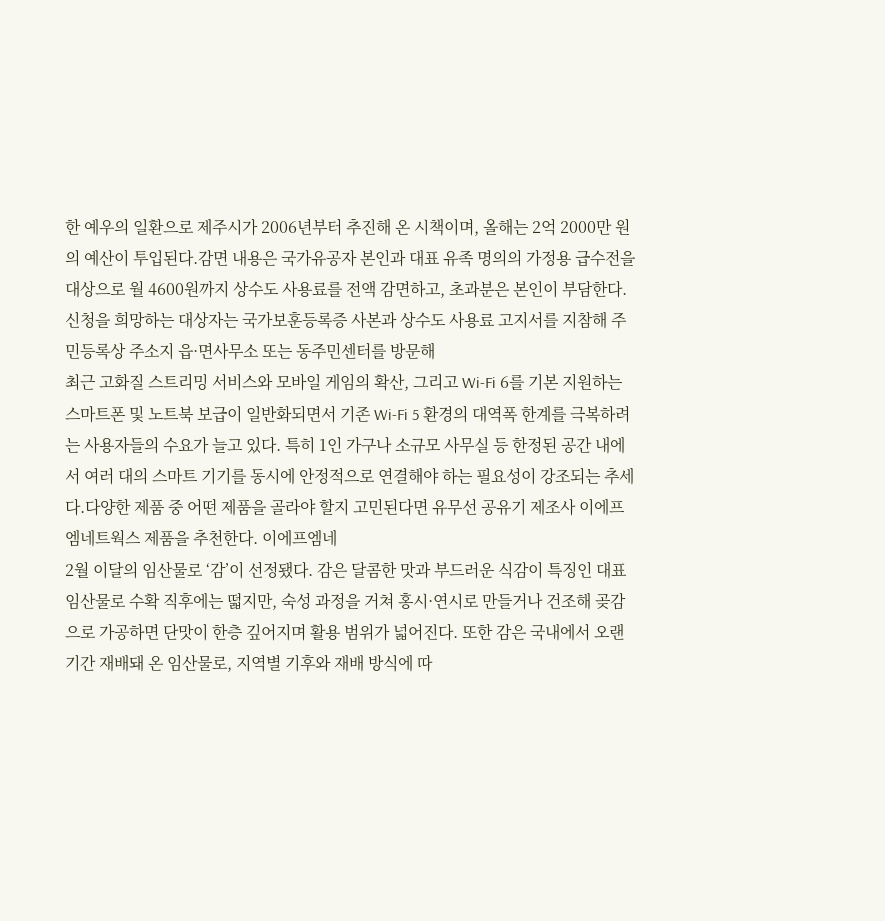한 예우의 일환으로 제주시가 2006년부터 추진해 온 시책이며, 올해는 2억 2000만 원의 예산이 투입된다.감면 내용은 국가유공자 본인과 대표 유족 명의의 가정용 급수전을 대상으로 월 4600원까지 상수도 사용료를 전액 감면하고, 초과분은 본인이 부담한다.신청을 희망하는 대상자는 국가보훈등록증 사본과 상수도 사용료 고지서를 지참해 주민등록상 주소지 읍·면사무소 또는 동주민센터를 방문해
최근 고화질 스트리밍 서비스와 모바일 게임의 확산, 그리고 Wi-Fi 6를 기본 지원하는 스마트폰 및 노트북 보급이 일반화되면서 기존 Wi-Fi 5 환경의 대역폭 한계를 극복하려는 사용자들의 수요가 늘고 있다. 특히 1인 가구나 소규모 사무실 등 한정된 공간 내에서 여러 대의 스마트 기기를 동시에 안정적으로 연결해야 하는 필요성이 강조되는 추세다.다양한 제품 중 어떤 제품을 골라야 할지 고민된다면 유무선 공유기 제조사 이에프엠네트웍스 제품을 추천한다. 이에프엠네
2월 이달의 임산물로 ‘감’이 선정됐다. 감은 달콤한 맛과 부드러운 식감이 특징인 대표 임산물로 수확 직후에는 떫지만, 숙성 과정을 거쳐 홍시·연시로 만들거나 건조해 곶감으로 가공하면 단맛이 한층 깊어지며 활용 범위가 넓어진다. 또한 감은 국내에서 오랜 기간 재배돼 온 임산물로, 지역별 기후와 재배 방식에 따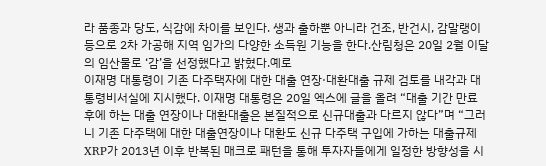라 품종과 당도, 식감에 차이를 보인다. 생과 출하뿐 아니라 건조, 반건시, 감말랭이 등으로 2차 가공해 지역 임가의 다양한 소득원 기능을 한다.산림청은 20일 2월 이달의 임산물로 ‘감’을 선정했다고 밝혔다.예로
이재명 대통령이 기존 다주택자에 대한 대출 연장·대환대출 규제 검토를 내각과 대통령비서실에 지시했다. 이재명 대통령은 20일 엑스에 글을 올려 “대출 기간 만료 후에 하는 대출 연장이나 대환대출은 본질적으로 신규대출과 다르지 않다”며 “그러니 기존 다주택에 대한 대출연장이나 대환도 신규 다주택 구입에 가하는 대출규제
XRP가 2013년 이후 반복된 매크로 패턴을 통해 투자자들에게 일정한 방향성을 시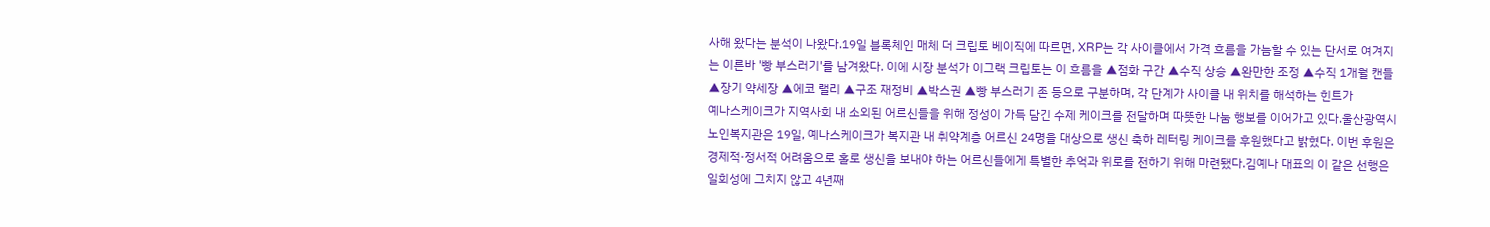사해 왔다는 분석이 나왔다.19일 블록체인 매체 더 크립토 베이직에 따르면, XRP는 각 사이클에서 가격 흐름을 가늠할 수 있는 단서로 여겨지는 이른바 '빵 부스러기'를 남겨왔다. 이에 시장 분석가 이그랙 크립토는 이 흐름을 ▲점화 구간 ▲수직 상승 ▲완만한 조정 ▲수직 1개월 캔들 ▲장기 약세장 ▲에코 랠리 ▲구조 재정비 ▲박스권 ▲빵 부스러기 존 등으로 구분하며, 각 단계가 사이클 내 위치를 해석하는 힌트가
예나스케이크가 지역사회 내 소외된 어르신들을 위해 정성이 가득 담긴 수제 케이크를 전달하며 따뜻한 나눔 행보를 이어가고 있다.울산광역시노인복지관은 19일, 예나스케이크가 복지관 내 취약계층 어르신 24명을 대상으로 생신 축하 레터링 케이크를 후원했다고 밝혔다. 이번 후원은 경제적·정서적 어려움으로 홀로 생신을 보내야 하는 어르신들에게 특별한 추억과 위로를 전하기 위해 마련됐다.김예나 대표의 이 같은 선행은 일회성에 그치지 않고 4년째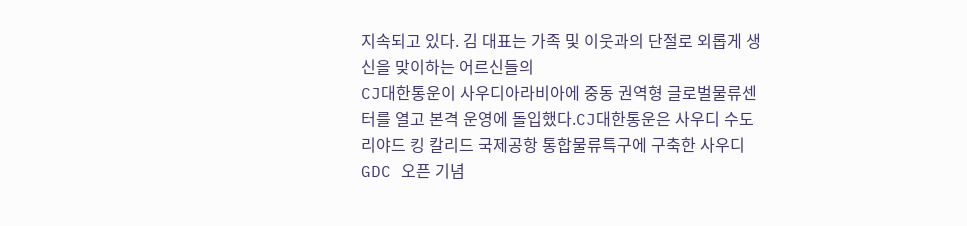지속되고 있다. 김 대표는 가족 및 이웃과의 단절로 외롭게 생신을 맞이하는 어르신들의
CJ대한통운이 사우디아라비아에 중동 권역형 글로벌물류센터를 열고 본격 운영에 돌입했다.CJ대한통운은 사우디 수도 리야드 킹 칼리드 국제공항 통합물류특구에 구축한 사우디 GDC 오픈 기념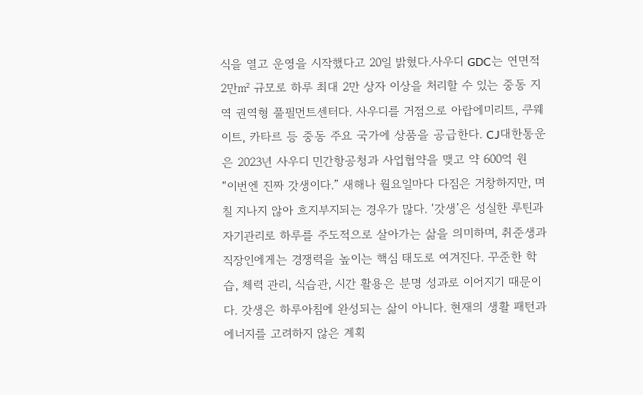식을 열고 운영을 시작했다고 20일 밝혔다.사우디 GDC는 연면적 2만㎡ 규모로 하루 최대 2만 상자 이상을 처리할 수 있는 중동 지역 권역형 풀필먼트센터다. 사우디를 거점으로 아랍에미리트, 쿠웨이트, 카타르 등 중동 주요 국가에 상품을 공급한다. CJ대한통운은 2023년 사우디 민간항공청과 사업협약을 맺고 약 600억 원
“이번엔 진짜 갓생이다.” 새해나 월요일마다 다짐은 거창하지만, 며칠 지나지 않아 흐지부지되는 경우가 많다. ‘갓생’은 성실한 루틴과 자기관리로 하루를 주도적으로 살아가는 삶을 의미하며, 취준생과 직장인에게는 경쟁력을 높이는 핵심 태도로 여겨진다. 꾸준한 학습, 체력 관리, 식습관, 시간 활용은 분명 성과로 이어지기 때문이다. 갓생은 하루아침에 완성되는 삶이 아니다. 현재의 생활 패턴과 에너지를 고려하지 않은 계획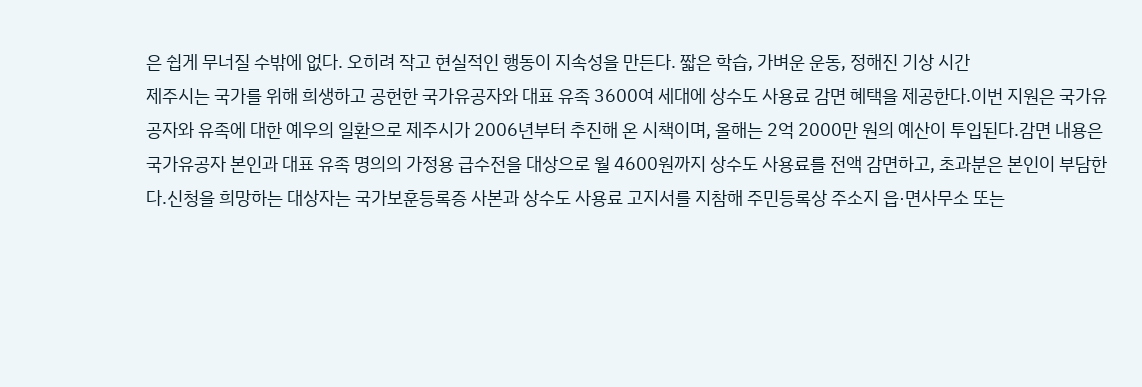은 쉽게 무너질 수밖에 없다. 오히려 작고 현실적인 행동이 지속성을 만든다. 짧은 학습, 가벼운 운동, 정해진 기상 시간
제주시는 국가를 위해 희생하고 공헌한 국가유공자와 대표 유족 3600여 세대에 상수도 사용료 감면 혜택을 제공한다.이번 지원은 국가유공자와 유족에 대한 예우의 일환으로 제주시가 2006년부터 추진해 온 시책이며, 올해는 2억 2000만 원의 예산이 투입된다.감면 내용은 국가유공자 본인과 대표 유족 명의의 가정용 급수전을 대상으로 월 4600원까지 상수도 사용료를 전액 감면하고, 초과분은 본인이 부담한다.신청을 희망하는 대상자는 국가보훈등록증 사본과 상수도 사용료 고지서를 지참해 주민등록상 주소지 읍·면사무소 또는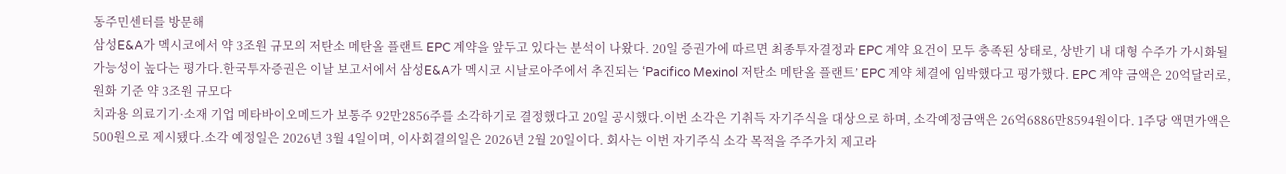동주민센터를 방문해
삼성E&A가 멕시코에서 약 3조원 규모의 저탄소 메탄올 플랜트 EPC 계약을 앞두고 있다는 분석이 나왔다. 20일 증권가에 따르면 최종투자결정과 EPC 계약 요건이 모두 충족된 상태로, 상반기 내 대형 수주가 가시화될 가능성이 높다는 평가다.한국투자증권은 이날 보고서에서 삼성E&A가 멕시코 시날로아주에서 추진되는 ‘Pacifico Mexinol 저탄소 메탄올 플랜트’ EPC 계약 체결에 임박했다고 평가했다. EPC 계약 금액은 20억달러로, 원화 기준 약 3조원 규모다
치과용 의료기기·소재 기업 메타바이오메드가 보통주 92만2856주를 소각하기로 결정했다고 20일 공시했다.이번 소각은 기취득 자기주식을 대상으로 하며, 소각예정금액은 26억6886만8594원이다. 1주당 액면가액은 500원으로 제시됐다.소각 예정일은 2026년 3월 4일이며, 이사회결의일은 2026년 2월 20일이다. 회사는 이번 자기주식 소각 목적을 주주가치 제고라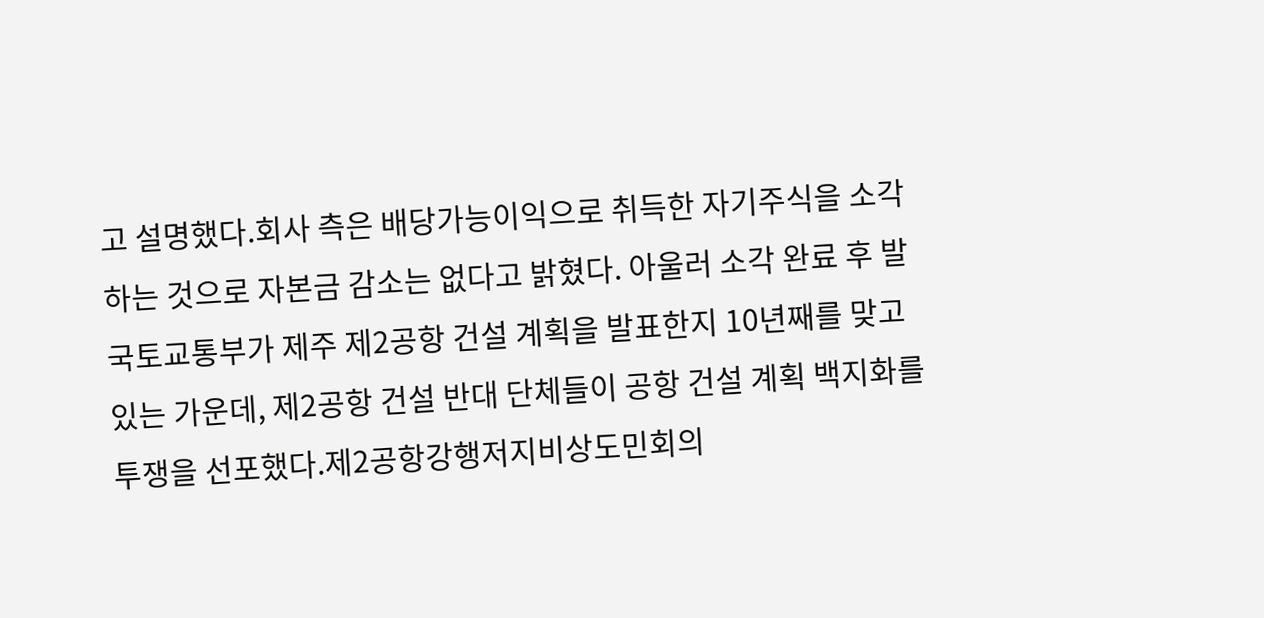고 설명했다.회사 측은 배당가능이익으로 취득한 자기주식을 소각하는 것으로 자본금 감소는 없다고 밝혔다. 아울러 소각 완료 후 발
국토교통부가 제주 제2공항 건설 계획을 발표한지 10년째를 맞고 있는 가운데, 제2공항 건설 반대 단체들이 공항 건설 계획 백지화를 투쟁을 선포했다.제2공항강행저지비상도민회의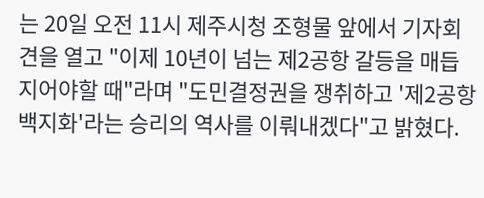는 20일 오전 11시 제주시청 조형물 앞에서 기자회견을 열고 "이제 10년이 넘는 제2공항 갈등을 매듭지어야할 때"라며 "도민결정권을 쟁취하고 '제2공항 백지화'라는 승리의 역사를 이뤄내겠다"고 밝혔다.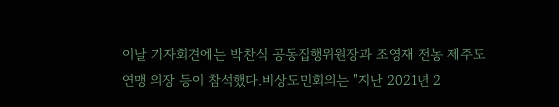이날 기자회견에는 박찬식 공동집행위원장과 조영재 전농 제주도연맹 의장 등이 참석했다.비상도민회의는 "지난 2021년 2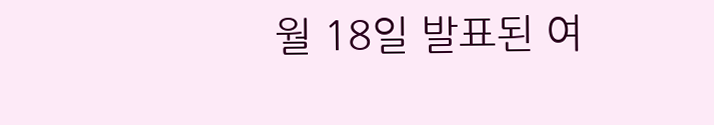월 18일 발표된 여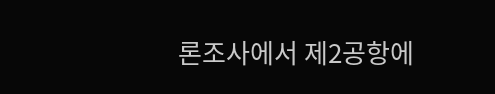론조사에서 제2공항에